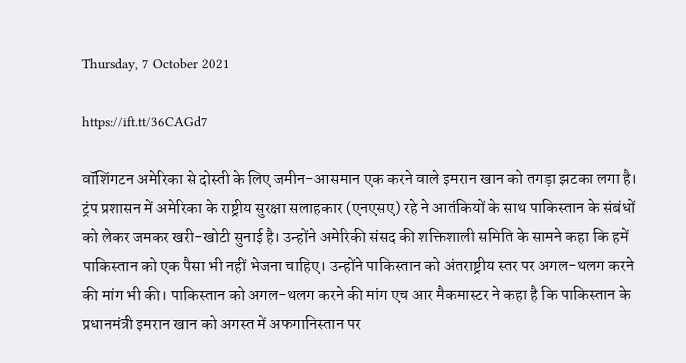Thursday, 7 October 2021

https://ift.tt/36CAGd7

वॉशिंगटन अमेरिका से दोस्ती के लिए जमीन-आसमान एक करने वाले इमरान खान को तगड़ा झटका लगा है। ट्रंप प्रशासन में अमेरिका के राष्ट्रीय सुरक्षा सलाहकार (एनएसए) रहे ने आतंकियों के साथ पाकिस्तान के संबंधों को लेकर जमकर खरी-खोटी सुनाई है। उन्होंने अमेरिकी संसद की शक्तिशाली समिति के सामने कहा कि हमें पाकिस्तान को एक पैसा भी नहीं भेजना चाहिए। उन्होंने पाकिस्तान को अंतराष्ट्रीय स्तर पर अगल-थलग करने की मांग भी की। पाकिस्तान को अगल-थलग करने की मांग एच आर मैकमास्टर ने कहा है कि पाकिस्तान के प्रधानमंत्री इमरान खान को अगस्त में अफगानिस्तान पर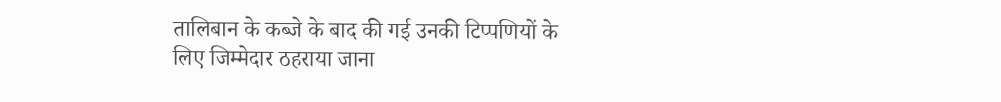तालिबान के कब्जे के बाद की गई उनकी टिप्पणियों के लिए जिम्मेदार ठहराया जाना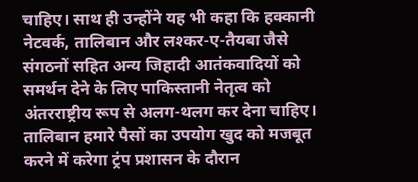चाहिए। साथ ही उन्होंने यह भी कहा कि हक्कानी नेटवर्क, तालिबान और लश्कर-ए-तैयबा जैसे संगठनों सहित अन्य जिहादी आतंकवादियों को समर्थन देने के लिए पाकिस्तानी नेतृत्व को अंतरराष्ट्रीय रूप से अलग-थलग कर देना चाहिए। तालिबान हमारे पैसों का उपयोग खुद को मजबूत करने में करेगा ट्रंप प्रशासन के दौरान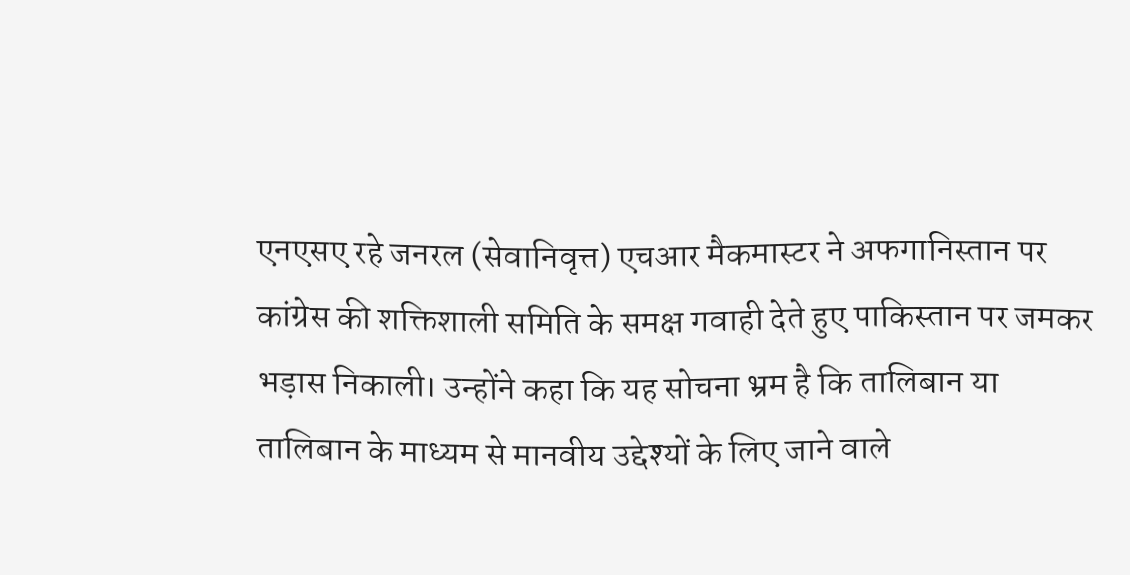एनएसए रहे जनरल (सेवानिवृत्त) एचआर मैकमास्टर ने अफगानिस्तान पर कांग्रेस की शक्तिशाली समिति के समक्ष गवाही देते हुए पाकिस्तान पर जमकर भड़ास निकाली। उन्होंने कहा कि यह सोचना भ्रम है कि तालिबान या तालिबान के माध्यम से मानवीय उद्देश्यों के लिए जाने वाले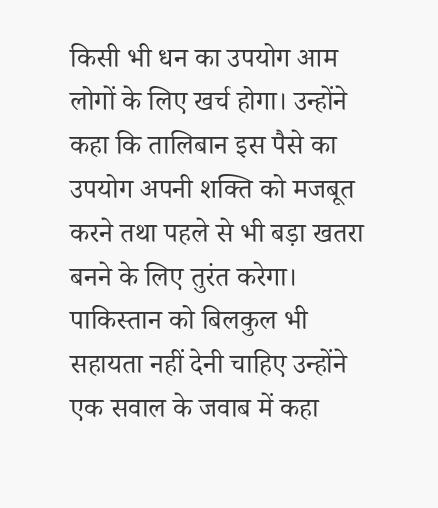किसी भी धन का उपयोग आम लोगों के लिए खर्च होगा। उन्होंने कहा कि तालिबान इस पैसे का उपयोग अपनी शक्ति को मजबूत करने तथा पहले से भी बड़ा खतरा बनने के लिए तुरंत करेगा। पाकिस्तान को बिलकुल भी सहायता नहीं देनी चाहिए उन्होंने एक सवाल के जवाब में कहा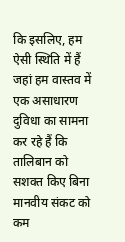कि इसलिए, हम ऐसी स्थिति में हैं जहां हम वास्तव में एक असाधारण दुविधा का सामना कर रहे हैं कि तालिबान को सशक्त किए बिना मानवीय संकट को कम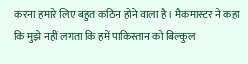करना हमारे लिए बहुत कठिन होने वाला है। मैकमास्टर ने कहा कि मुझे नहीं लगता कि हमें पाकिस्तान को बिल्कुल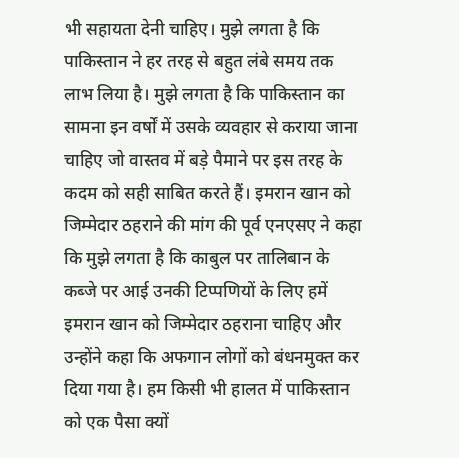भी सहायता देनी चाहिए। मुझे लगता है कि पाकिस्तान ने हर तरह से बहुत लंबे समय तक लाभ लिया है। मुझे लगता है कि पाकिस्तान का सामना इन वर्षों में उसके व्यवहार से कराया जाना चाहिए जो वास्तव में बड़े पैमाने पर इस तरह के कदम को सही साबित करते हैं। इमरान खान को जिम्मेदार ठहराने की मांग की पूर्व एनएसए ने कहा कि मुझे लगता है कि काबुल पर तालिबान के कब्जे पर आई उनकी टिप्पणियों के लिए हमें इमरान खान को जिम्मेदार ठहराना चाहिए और उन्होंने कहा कि अफगान लोगों को बंधनमुक्त कर दिया गया है। हम किसी भी हालत में पाकिस्तान को एक पैसा क्यों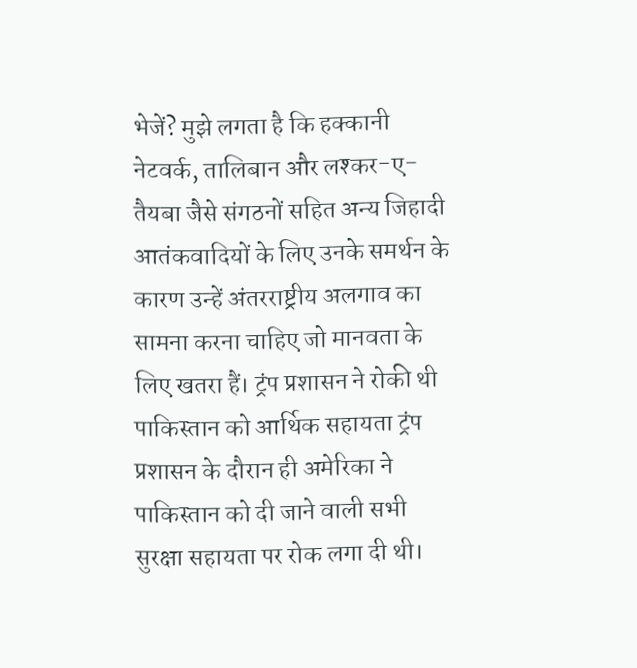भेजें? मुझे लगता है कि हक्कानी नेटवर्क, तालिबान और लश्कर-ए-तैयबा जैसे संगठनों सहित अन्य जिहादी आतंकवादियों के लिए उनके समर्थन के कारण उन्हें अंतरराष्ट्रीय अलगाव का सामना करना चाहिए जो मानवता के लिए खतरा हैं। ट्रंप प्रशासन ने रोकी थी पाकिस्तान को आर्थिक सहायता ट्रंप प्रशासन के दौरान ही अमेरिका ने पाकिस्तान को दी जाने वाली सभी सुरक्षा सहायता पर रोक लगा दी थी।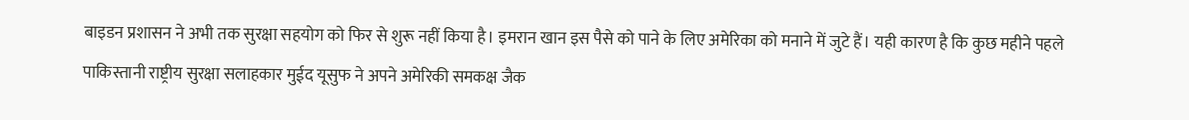बाइडन प्रशासन ने अभी तक सुरक्षा सहयोग को फिर से शुरू नहीं किया है। इमरान खान इस पैसे को पाने के लिए अमेरिका को मनाने में जुटे हैं। यही कारण है कि कुछ महीने पहले पाकिस्तानी राष्ट्रीय सुरक्षा सलाहकार मुईद यूसुफ ने अपने अमेरिकी समकक्ष जैक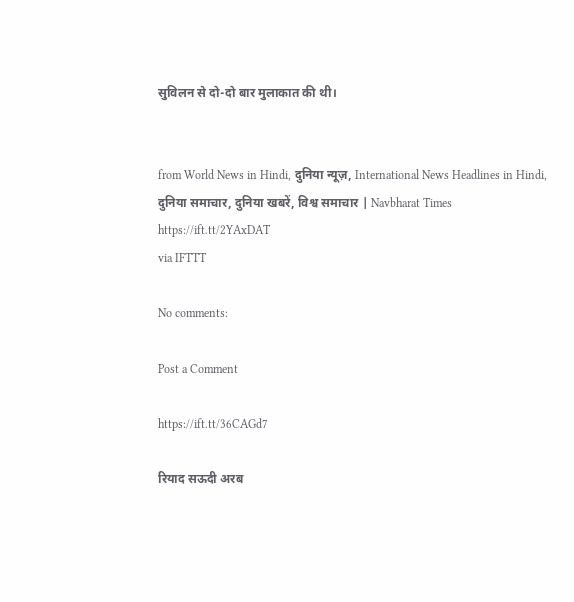सुविलन से दो-दो बार मुलाकात की थी।


from World News in Hindi, दुनिया न्यूज़, International News Headlines in Hindi, दुनिया समाचार, दुनिया खबरें, विश्व समाचार | Navbharat Times https://ift.tt/2YAxDAT
via IFTTT

No comments:

Post a Comment

https://ift.tt/36CAGd7

रियाद सऊदी अरब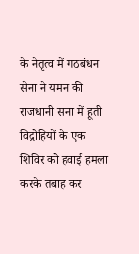के नेतृत्‍व में गठबंधन सेना ने यमन की राजधानी सना में हूती विद्रोहियों के एक शिविर को हवाई हमला करके तबाह कर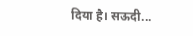दिया है। सऊदी...